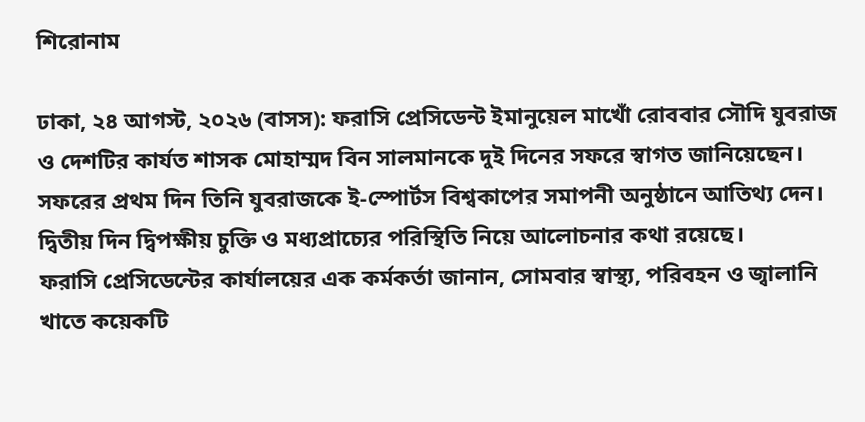শিরোনাম

ঢাকা, ২৪ আগস্ট, ২০২৬ (বাসস): ফরাসি প্রেসিডেন্ট ইমানুয়েল মাখোঁ রোববার সৌদি যুবরাজ ও দেশটির কার্যত শাসক মোহাম্মদ বিন সালমানকে দুই দিনের সফরে স্বাগত জানিয়েছেন। সফরের প্রথম দিন তিনি যুবরাজকে ই-স্পোর্টস বিশ্বকাপের সমাপনী অনুষ্ঠানে আতিথ্য দেন। দ্বিতীয় দিন দ্বিপক্ষীয় চুক্তি ও মধ্যপ্রাচ্যের পরিস্থিতি নিয়ে আলোচনার কথা রয়েছে।
ফরাসি প্রেসিডেন্টের কার্যালয়ের এক কর্মকর্তা জানান, সোমবার স্বাস্থ্য, পরিবহন ও জ্বালানি খাতে কয়েকটি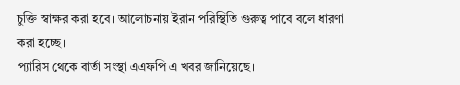চুক্তি স্বাক্ষর করা হবে। আলোচনায় ইরান পরিস্থিতি গুরুত্ব পাবে বলে ধারণা করা হচ্ছে।
প্যারিস থেকে বার্তা সংস্থা এএফপি এ খবর জানিয়েছে।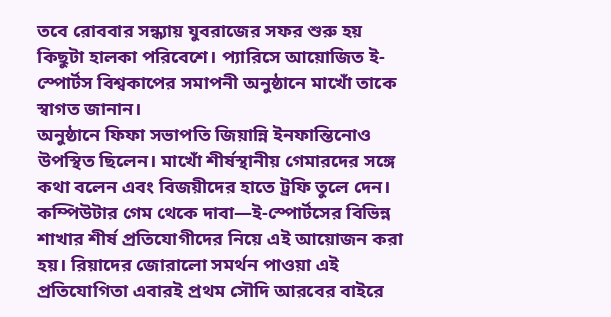তবে রোববার সন্ধ্যায় যুবরাজের সফর শুরু হয় কিছুটা হালকা পরিবেশে। প্যারিসে আয়োজিত ই-স্পোর্টস বিশ্বকাপের সমাপনী অনুষ্ঠানে মাখোঁ তাকে স্বাগত জানান।
অনুষ্ঠানে ফিফা সভাপতি জিয়ান্নি ইনফান্তিনোও উপস্থিত ছিলেন। মাখোঁ শীর্ষস্থানীয় গেমারদের সঙ্গে কথা বলেন এবং বিজয়ীদের হাতে ট্রফি তুলে দেন।
কম্পিউটার গেম থেকে দাবা—ই-স্পোর্টসের বিভিন্ন শাখার শীর্ষ প্রতিযোগীদের নিয়ে এই আয়োজন করা হয়। রিয়াদের জোরালো সমর্থন পাওয়া এই প্রতিযোগিতা এবারই প্রথম সৌদি আরবের বাইরে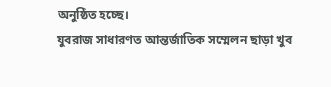অনুষ্ঠিত হচ্ছে।
যুবরাজ সাধারণত আন্তর্জাতিক সম্মেলন ছাড়া খুব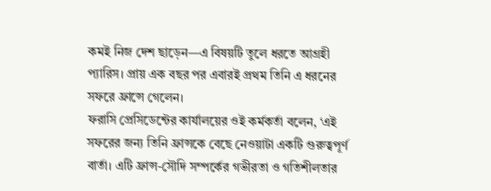কমই নিজ দেশ ছাড়েন—এ বিষয়টি তুলে ধরতে আগ্রহী প্যারিস। প্রায় এক বছর পর এবারই প্রথম তিনি এ ধরনের সফরে ফ্রান্সে গেলেন।
ফরাসি প্রেসিডেন্টের কার্যালয়ের ওই কর্মকর্তা বলেন, ‘এই সফরের জন্য তিনি ফ্রান্সকে বেছে নেওয়াটা একটি গুরুত্বপূর্ণ বার্তা। এটি ফ্রান্স-সৌদি সম্পর্কের গভীরতা ও গতিশীলতার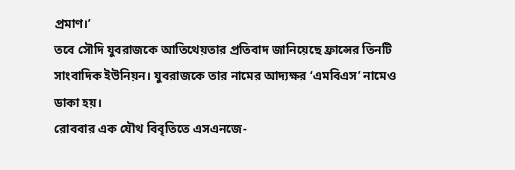প্রমাণ।’
তবে সৌদি যুবরাজকে আতিথেয়তার প্রতিবাদ জানিয়েছে ফ্রান্সের তিনটি সাংবাদিক ইউনিয়ন। যুবরাজকে তার নামের আদ্যক্ষর ‘এমবিএস’ নামেও ডাকা হয়।
রোববার এক যৌথ বিবৃতিতে এসএনজে-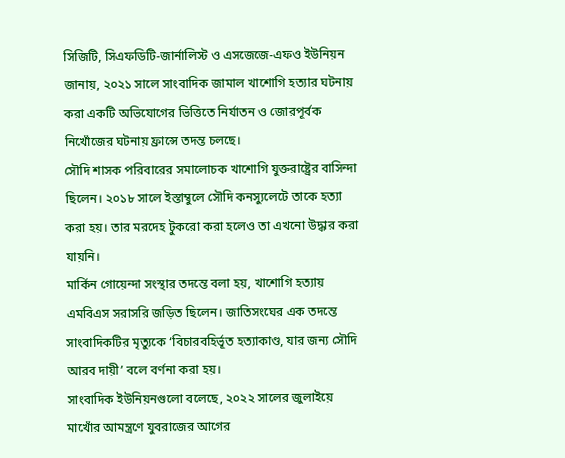সিজিটি, সিএফডিটি-জার্নালিস্ট ও এসজেজে-এফও ইউনিয়ন জানায়, ২০২১ সালে সাংবাদিক জামাল খাশোগি হত্যার ঘটনায় করা একটি অভিযোগের ভিত্তিতে নির্যাতন ও জোরপূর্বক নিখোঁজের ঘটনায় ফ্রান্সে তদন্ত চলছে।
সৌদি শাসক পরিবারের সমালোচক খাশোগি যুক্তরাষ্ট্রের বাসিন্দা ছিলেন। ২০১৮ সালে ইস্তাম্বুলে সৌদি কনস্যুলেটে তাকে হত্যা করা হয়। তার মরদেহ টুকরো করা হলেও তা এখনো উদ্ধার করা যায়নি।
মার্কিন গোয়েন্দা সংস্থার তদন্তে বলা হয়, খাশোগি হত্যায় এমবিএস সরাসরি জড়িত ছিলেন। জাতিসংঘের এক তদন্তে সাংবাদিকটির মৃত্যুকে ‘বিচারবহির্ভূত হত্যাকাণ্ড, যার জন্য সৌদি আরব দায়ী’ বলে বর্ণনা করা হয়।
সাংবাদিক ইউনিয়নগুলো বলেছে, ২০২২ সালের জুলাইয়ে মাখোঁর আমন্ত্রণে যুবরাজের আগের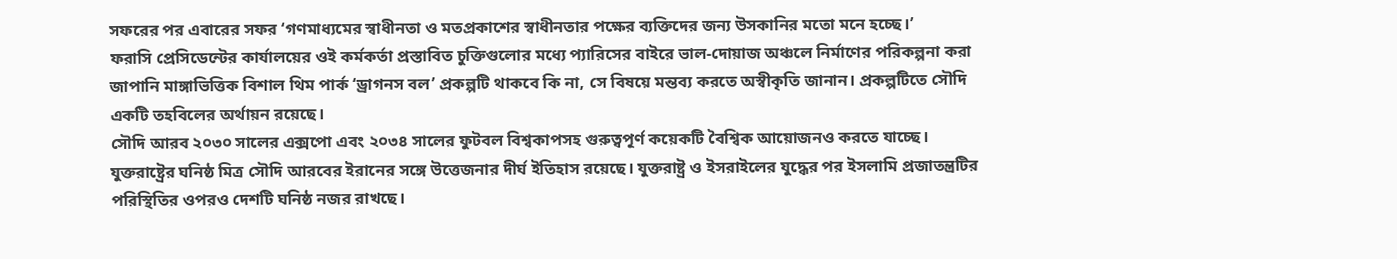সফরের পর এবারের সফর ‘গণমাধ্যমের স্বাধীনতা ও মতপ্রকাশের স্বাধীনতার পক্ষের ব্যক্তিদের জন্য উসকানির মতো মনে হচ্ছে।’
ফরাসি প্রেসিডেন্টের কার্যালয়ের ওই কর্মকর্তা প্রস্তাবিত চুক্তিগুলোর মধ্যে প্যারিসের বাইরে ভাল-দোয়াজ অঞ্চলে নির্মাণের পরিকল্পনা করা জাপানি মাঙ্গাভিত্তিক বিশাল থিম পার্ক ‘ড্রাগনস বল’ প্রকল্পটি থাকবে কি না, সে বিষয়ে মন্তব্য করতে অস্বীকৃতি জানান। প্রকল্পটিতে সৌদি একটি তহবিলের অর্থায়ন রয়েছে।
সৌদি আরব ২০৩০ সালের এক্সপো এবং ২০৩৪ সালের ফুটবল বিশ্বকাপসহ গুরুত্বপূর্ণ কয়েকটি বৈশ্বিক আয়োজনও করতে যাচ্ছে।
যুক্তরাষ্ট্রের ঘনিষ্ঠ মিত্র সৌদি আরবের ইরানের সঙ্গে উত্তেজনার দীর্ঘ ইতিহাস রয়েছে। যুক্তরাষ্ট্র ও ইসরাইলের যুদ্ধের পর ইসলামি প্রজাতন্ত্রটির পরিস্থিতির ওপরও দেশটি ঘনিষ্ঠ নজর রাখছে।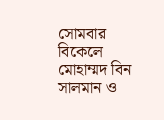সোমবার বিকেলে মোহাম্মদ বিন সালমান ও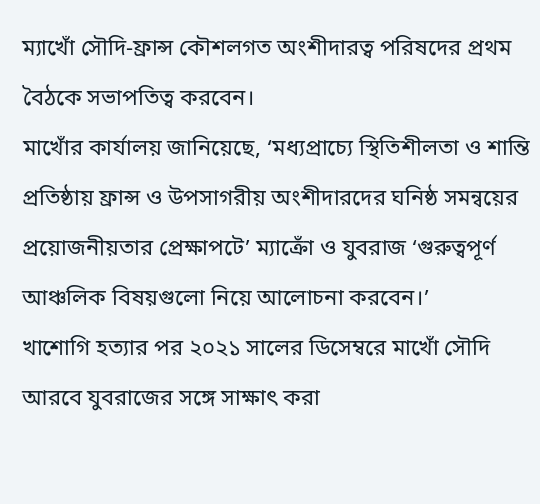ম্যাখোঁ সৌদি-ফ্রান্স কৌশলগত অংশীদারত্ব পরিষদের প্রথম বৈঠকে সভাপতিত্ব করবেন।
মাখোঁর কার্যালয় জানিয়েছে, ‘মধ্যপ্রাচ্যে স্থিতিশীলতা ও শান্তি প্রতিষ্ঠায় ফ্রান্স ও উপসাগরীয় অংশীদারদের ঘনিষ্ঠ সমন্বয়ের প্রয়োজনীয়তার প্রেক্ষাপটে’ ম্যাক্রোঁ ও যুবরাজ ‘গুরুত্বপূর্ণ আঞ্চলিক বিষয়গুলো নিয়ে আলোচনা করবেন।’
খাশোগি হত্যার পর ২০২১ সালের ডিসেম্বরে মাখোঁ সৌদি আরবে যুবরাজের সঙ্গে সাক্ষাৎ করা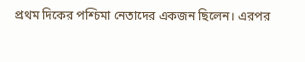প্রথম দিকের পশ্চিমা নেতাদের একজন ছিলেন। এরপর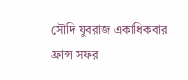সৌদি যুবরাজ একাধিকবার ফ্রান্স সফর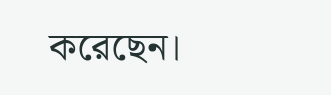করেছেন।